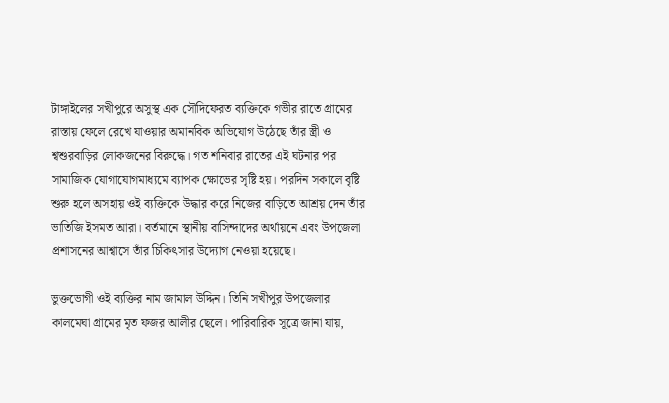টাঙ্গাইলের সখীপুরে অসুস্থ এক সৌদিফেরত ব্যক্তিকে গভীর রাতে গ্রামের রাস্তায় ফেলে রেখে যাওয়ার অমানবিক অভিযোগ উঠেছে তাঁর স্ত্রী ও শ্বশুরবাড়ির লোকজনের বিরুদ্ধে। গত শনিবার রাতের এই ঘটনার পর সামাজিক যোগাযোগমাধ্যমে ব্যাপক ক্ষোভের সৃষ্টি হয়। পরদিন সকালে বৃষ্টি শুরু হলে অসহায় ওই ব্যক্তিকে উদ্ধার করে নিজের বাড়িতে আশ্রয় দেন তাঁর ভাতিজি ইসমত আরা। বর্তমানে স্থানীয় বাসিন্দাদের অর্থায়নে এবং উপজেলা প্রশাসনের আশ্বাসে তাঁর চিকিৎসার উদ্যোগ নেওয়া হয়েছে।

ভুক্তভোগী ওই ব্যক্তির নাম জামাল উদ্দিন। তিনি সখীপুর উপজেলার কালমেঘা গ্রামের মৃত ফজর আলীর ছেলে। পারিবারিক সূত্রে জানা যায়,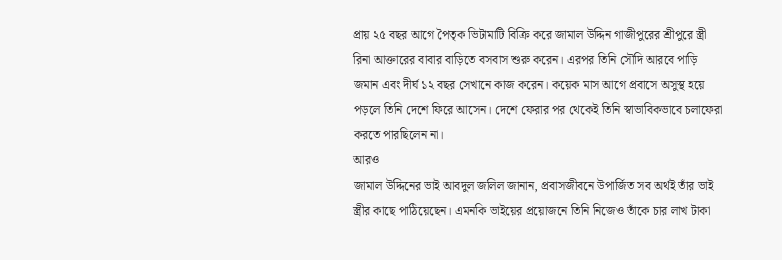প্রায় ২৫ বছর আগে পৈতৃক ভিটামাটি বিক্রি করে জামাল উদ্দিন গাজীপুরের শ্রীপুরে স্ত্রী রিনা আক্তারের বাবার বাড়িতে বসবাস শুরু করেন। এরপর তিনি সৌদি আরবে পাড়ি জমান এবং দীর্ঘ ১২ বছর সেখানে কাজ করেন। কয়েক মাস আগে প্রবাসে অসুস্থ হয়ে পড়লে তিনি দেশে ফিরে আসেন। দেশে ফেরার পর থেকেই তিনি স্বাভাবিকভাবে চলাফেরা করতে পারছিলেন না।
আরও
জামাল উদ্দিনের ভাই আবদুল জলিল জানান, প্রবাসজীবনে উপার্জিত সব অর্থই তাঁর ভাই স্ত্রীর কাছে পাঠিয়েছেন। এমনকি ভাইয়ের প্রয়োজনে তিনি নিজেও তাঁকে চার লাখ টাকা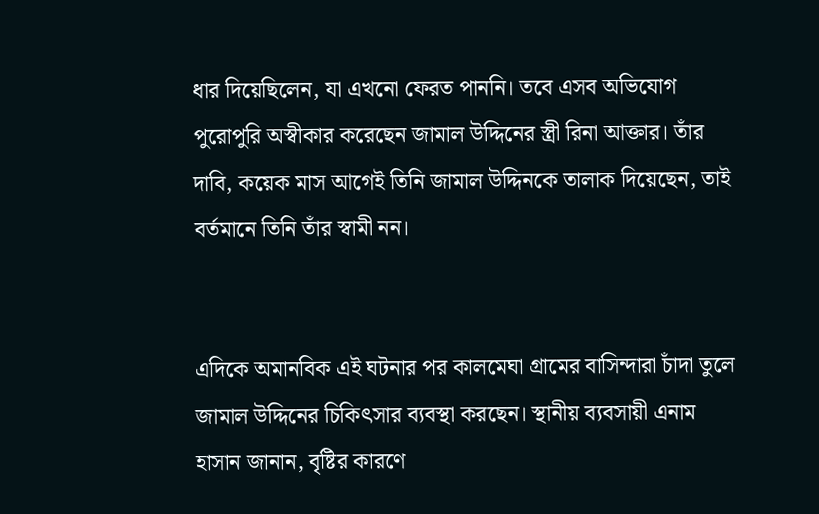ধার দিয়েছিলেন, যা এখনো ফেরত পাননি। তবে এসব অভিযোগ পুরোপুরি অস্বীকার করেছেন জামাল উদ্দিনের স্ত্রী রিনা আক্তার। তাঁর দাবি, কয়েক মাস আগেই তিনি জামাল উদ্দিনকে তালাক দিয়েছেন, তাই বর্তমানে তিনি তাঁর স্বামী নন।


এদিকে অমানবিক এই ঘটনার পর কালমেঘা গ্রামের বাসিন্দারা চাঁদা তুলে জামাল উদ্দিনের চিকিৎসার ব্যবস্থা করছেন। স্থানীয় ব্যবসায়ী এনাম হাসান জানান, বৃষ্টির কারণে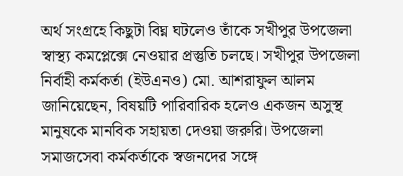অর্থ সংগ্রহে কিছুটা বিঘ্ন ঘটলেও তাঁকে সখীপুর উপজেলা স্বাস্থ্য কমপ্লেক্সে নেওয়ার প্রস্তুতি চলছে। সখীপুর উপজেলা নির্বাহী কর্মকর্তা (ইউএনও) মো. আশরাফুল আলম জানিয়েছেন, বিষয়টি পারিবারিক হলেও একজন অসুস্থ মানুষকে মানবিক সহায়তা দেওয়া জরুরি। উপজেলা সমাজসেবা কর্মকর্তাকে স্বজনদের সঙ্গে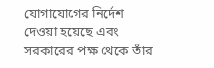যোগাযোগের নির্দেশ দেওয়া হয়েছে এবং সরকারের পক্ষ থেকে তাঁর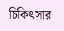চিকিৎসার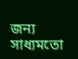জন্য সাধ্যমতো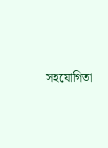সহযোগিতা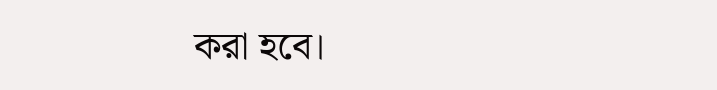করা হবে।